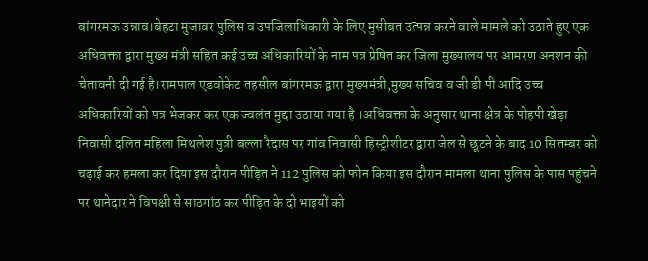बांगरमऊ उन्नाव।बेहटा मुजावर पुलिस व उपजिलाधिकारी के लिए मुसीबत उत्पन्न करने वाले मामले को उठाते हुए एक अधिवक्ता द्वारा मुख्य मंत्री सहित कई उच्च अधिकारियों के नाम पत्र प्रेषित कर जिला मुख्यालय पर आमरण अनशन की चेतावनी दी गई है।रामपाल एडवोकेट तहसील बांगरमऊ द्वारा मुख्यमंत्री,मुख्य सचिव व जी डी पी आदि उच्च अधिकारियों को पत्र भेजकर कर एक ज्वलंत मुद्दा उठाया गया है ।अधिवक्ता के अनुसार थाना क्षेत्र के पोहपी खेड़ा निवासी दलित महिला मिथलेश पुत्री बल्ला रैदास पर गांव निवासी हिस्ट्रीशीटर द्वारा जेल से छूटने के बाद 10 सितम्बर को चढ़ाई कर हमला कर दिया इस दौरान पीड़ित ने 112 पुलिस को फोन किया इस दौरान मामला थाना पुलिस के पास पहुंचने पर थानेदार ने विपक्षी से साठगांठ कर पीड़ित के दो भाइयों को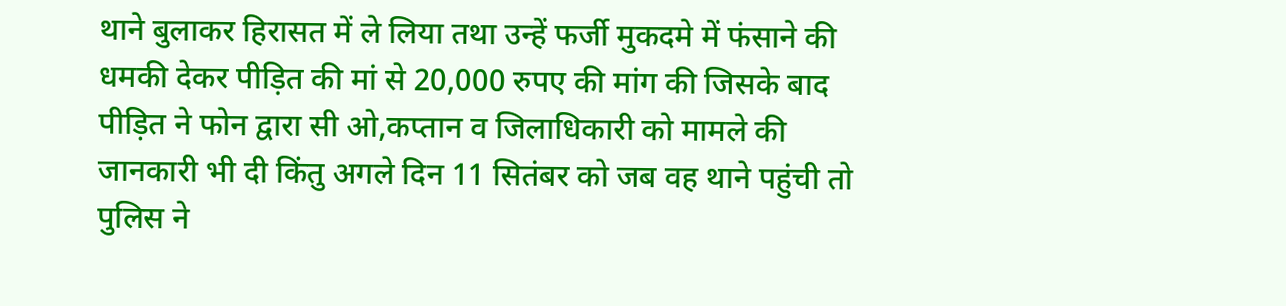थाने बुलाकर हिरासत में ले लिया तथा उन्हें फर्जी मुकदमे में फंसाने की धमकी देकर पीड़ित की मां से 20,000 रुपए की मांग की जिसके बाद पीड़ित ने फोन द्वारा सी ओ,कप्तान व जिलाधिकारी को मामले की जानकारी भी दी किंतु अगले दिन 11 सितंबर को जब वह थाने पहुंची तो पुलिस ने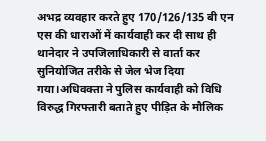अभद्र व्यवहार करते हुए 170/126/135 बी एन एस की धाराओं में कार्यवाही कर दी साथ ही थानेदार ने उपजिलाधिकारी से वार्ता कर सुनियोजित तरीके से जेल भेज दिया गया।अधिवक्ता ने पुलिस कार्यवाही को विधि विरुद्ध गिरफ्तारी बताते हुए पीड़ित के मौलिक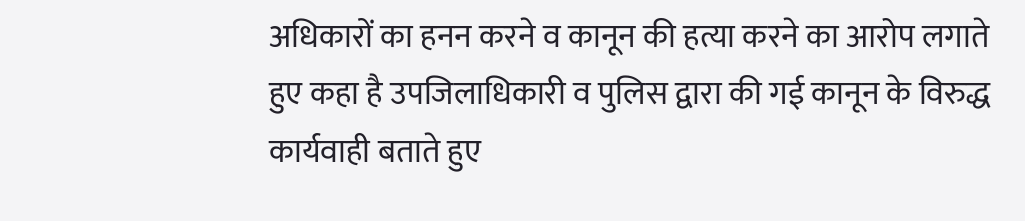अधिकारों का हनन करने व कानून की हत्या करने का आरोप लगाते हुए कहा है उपजिलाधिकारी व पुलिस द्वारा की गई कानून के विरुद्ध कार्यवाही बताते हुए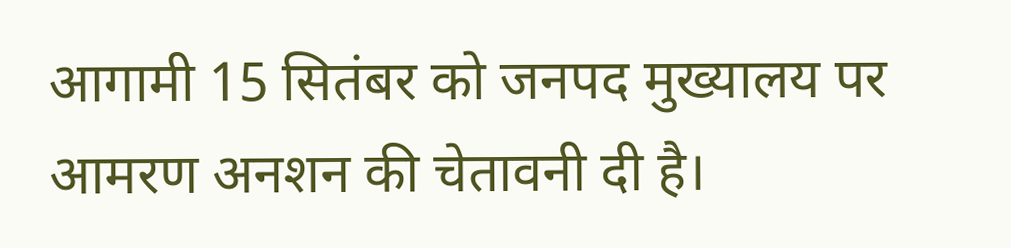आगामी 15 सितंबर को जनपद मुख्यालय पर आमरण अनशन की चेतावनी दी है।